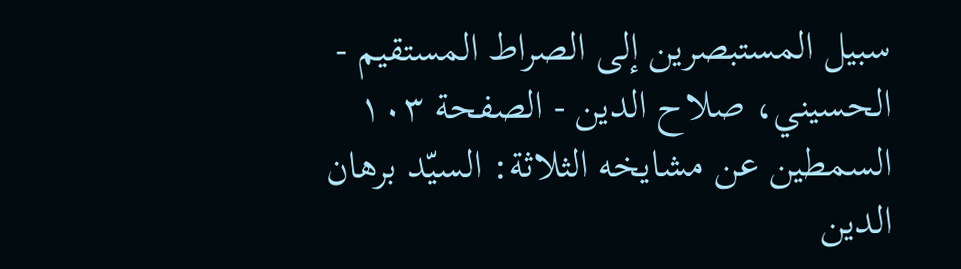سبيل المستبصرين إلى الصراط المستقيم - الحسيني، صلاح الدين - الصفحة ١٠٣
السمطين عن مشايخه الثلاثة: السيّد برهان الدين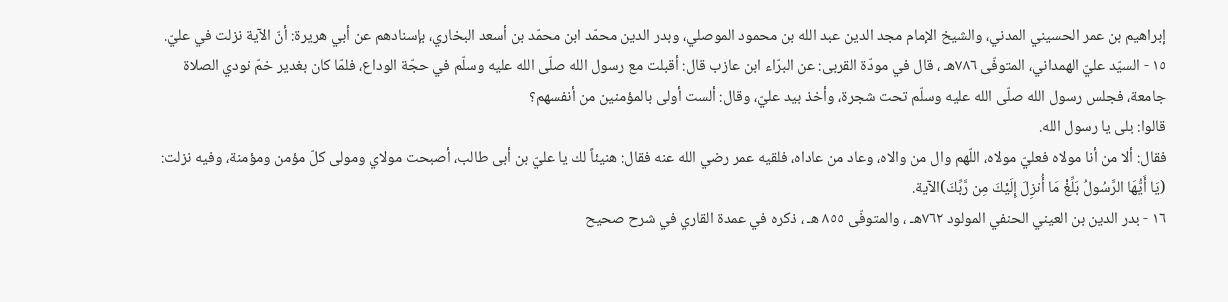إبراهيم بن عمر الحسيني المدني، والشيخ الإمام مجد الدين عبد الله بن محمود الموصلي، وبدر الدين محمّد ابن محمّد بن أسعد البخاري، بإسنادهم عن أبي هريرة: أنّ الآية نزلت في عليّ.
١٥ - السيّد عليّ الهمداني، المتوفّى ٧٨٦هـ ، قال في مودّة القربى: عن البرّاء ابن عازب قال: أقبلت مع رسول الله صلّى الله عليه وسلّم في حجّة الوداع، فلمّا كان بغدير خمّ نودي الصلاة جامعة، فجلس رسول الله صلّى الله عليه وسلّم تحت شجرة، وأخذ بيد عليّ، وقال: ألست أولى بالمؤمنين من أنفسهم؟
قالوا: بلى يا رسول الله.
فقال: ألا من أنا مولاه فعليّ مولاه، اللّهم وال من والاه، وعاد من عاداه، فلقيه عمر رضي الله عنه فقال: هنيئاً لك يا عليّ بن أبى طالب، أصبحت مولاي ومولى كلّ مؤمن ومؤمنة، وفيه نزلت: (يَا أَيُّهَا الرَّسُولُ بَلِّغْ مَا أُنزِلَ إِلَيْكَ مِن رَّبِّكَ)الآية.
١٦ - بدر الدين بن العيني الحنفي المولود ٧٦٢هـ ، والمتوفّى ٨٥٥ هـ ، ذكره في عمدة القاري في شرح صحيح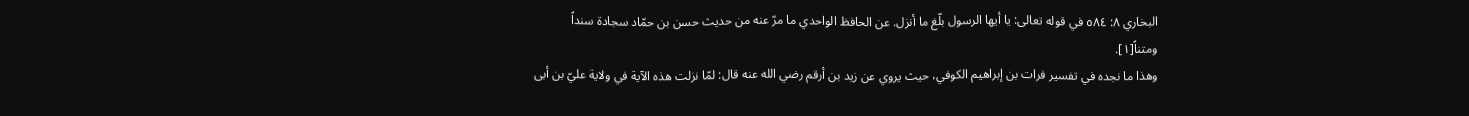البخاري ٨: ٥٨٤ في قوله تعالى: يا أيها الرسول بلّغ ما أنزل. عن الحافظ الواحدي ما مرّ عنه من حديث حسن بن حمّاد سجادة سنداً ومتناً[١].
وهذا ما نجده في تفسير فرات بن إبراهيم الكوفي، حيث يروي عن زيد بن أرقم رضي الله عنه قال: لمّا نزلت هذه الآية في ولاية عليّ بن أبى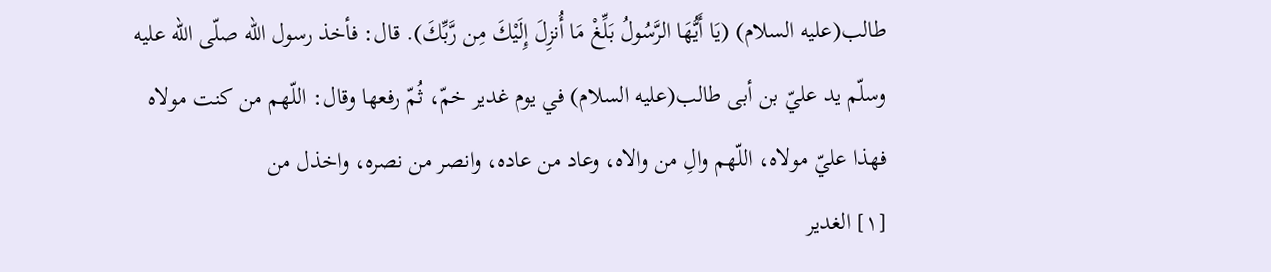طالب(عليه السلام) (يَا أَيُّهَا الرَّسُولُ بَلِّغْ مَا أُنزِلَ إِلَيْكَ مِن رَّبِّكَ). قال: فأخذ رسول الله صلّى الله عليه وسلّم يد عليّ بن أبى طالب(عليه السلام) في يوم غدير خمّ، ثُمّ رفعها وقال: اللّهم من كنت مولاه فهذا عليّ مولاه، اللّهم والِ من والاه، وعاد من عاده، وانصر من نصره، واخذل من
[١] الغدير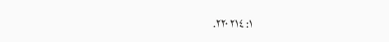١: ٢١٤ ٢٢٠.